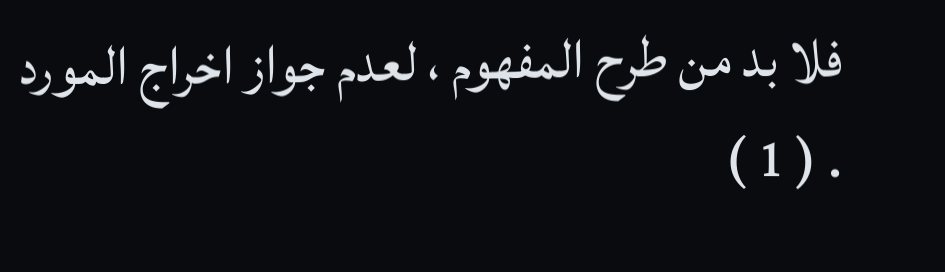فلا بد من طرح المفهوم ، لعدم جواز اخراج المورد . ( 1 )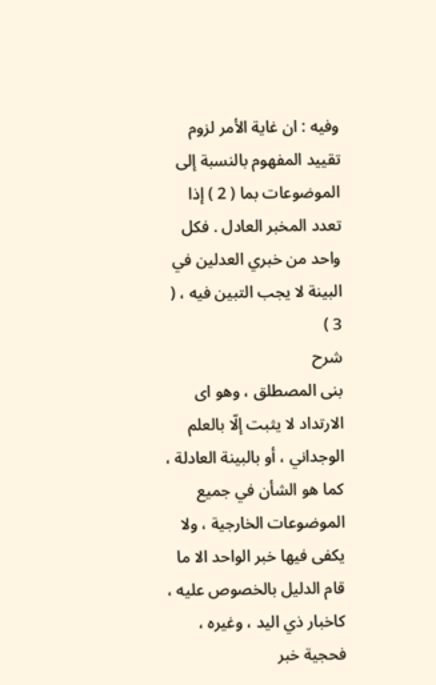وفيه : ان غاية الأمر لزوم تقييد المفهوم بالنسبة إلى الموضوعات بما ( 2 ) إذا تعدد المخبر العادل . فكل واحد من خبري العدلين في البينة لا يجب التبين فيه ، ( 3 )
شرح
بنى المصطلق ، وهو اى الارتداد لا يثبت إلّا بالعلم الوجداني ، أو بالبينة العادلة ، كما هو الشأن في جميع الموضوعات الخارجية ، ولا يكفى فيها خبر الواحد الا ما قام الدليل بالخصوص عليه ، كاخبار ذي اليد ، وغيره ، فحجية خبر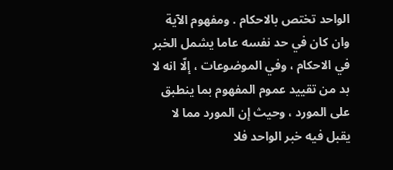الواحد تختص بالاحكام . ومفهوم الآية وان كان في حد نفسه عاما يشمل الخبر في الاحكام ، وفي الموضوعات ، إلّا انه لا بد من تقييد عموم المفهوم بما ينطبق على المورد ، وحيث إن المورد مما لا يقبل فيه خبر الواحد فلا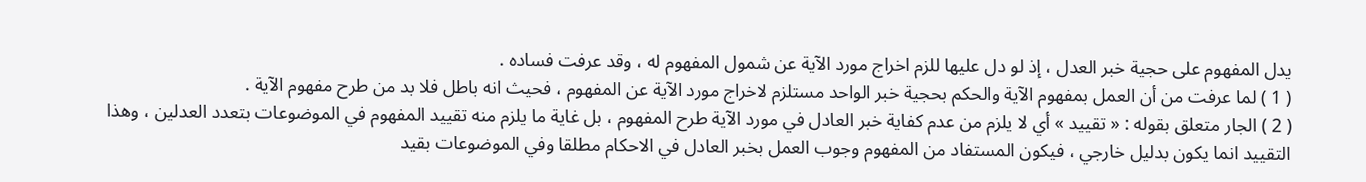يدل المفهوم على حجية خبر العدل ، إذ لو دل عليها للزم اخراج مورد الآية عن شمول المفهوم له ، وقد عرفت فساده .
( 1 ) لما عرفت من أن العمل بمفهوم الآية والحكم بحجية خبر الواحد مستلزم لاخراج مورد الآية عن المفهوم ، فحيث انه باطل فلا بد من طرح مفهوم الآية .
( 2 ) الجار متعلق بقوله : « تقييد » أي لا يلزم من عدم كفاية خبر العادل في مورد الآية طرح المفهوم ، بل غاية ما يلزم منه تقييد المفهوم في الموضوعات بتعدد العدلين ، وهذا التقييد انما يكون بدليل خارجي ، فيكون المستفاد من المفهوم وجوب العمل بخبر العادل في الاحكام مطلقا وفي الموضوعات بقيد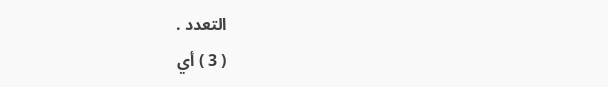التعدد .
( 3 ) أي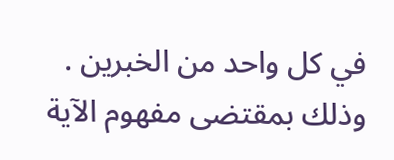في كل واحد من الخبرين . وذلك بمقتضى مفهوم الآية